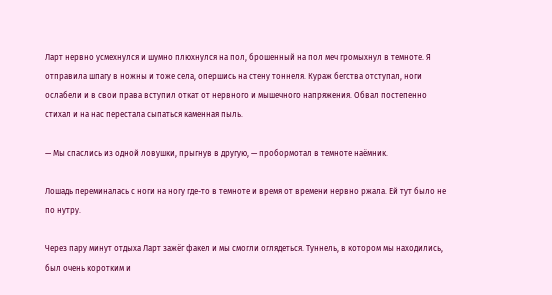Ларт нервно усмехнулся и шумно плюхнулся на пол, брошенный на пол меч громыхнул в темноте. Я отправила шпагу в ножны и тоже села, опершись на стену тоннеля. Кураж бегства отступал, ноги ослабели и в свои права вступил откат от нервного и мышечного напряжения. Обвал постепенно стихал и на нас перестала сыпаться каменная пыль.

— Мы спаслись из одной ловушки, прыгнув в другую, — пробормотал в темноте наёмник.

Лошадь переминалась с ноги на ногу где-то в темноте и время от времени нервно ржала. Ей тут было не по нутру.

Через пару минут отдыха Ларт зажёг факел и мы смогли оглядеться. Туннель, в котором мы находились, был очень коротким и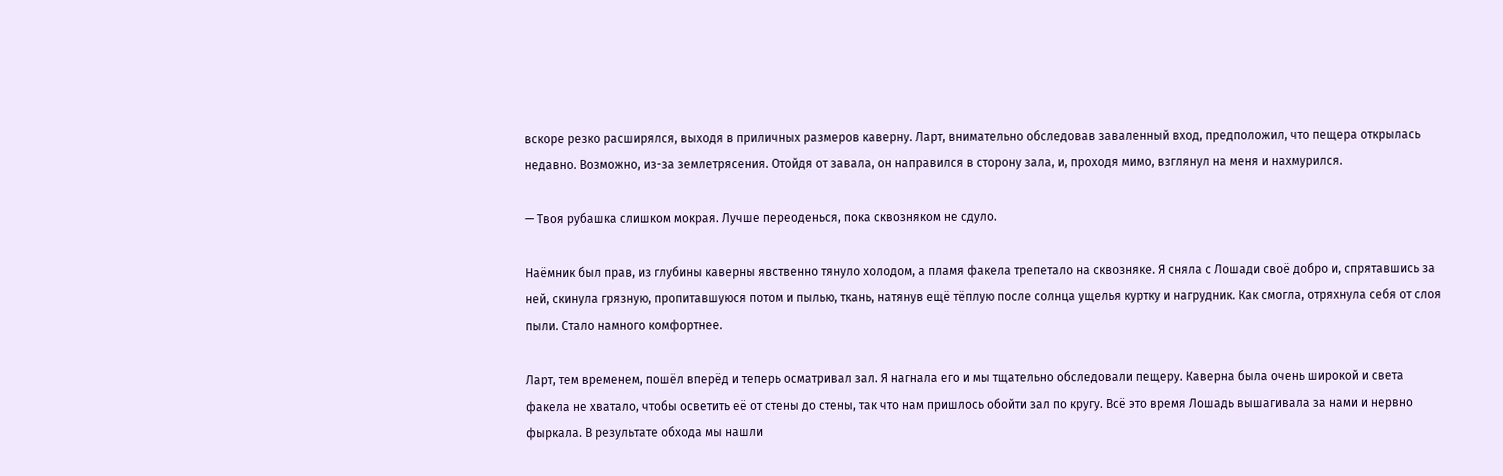вскоре резко расширялся, выходя в приличных размеров каверну. Ларт, внимательно обследовав заваленный вход, предположил, что пещера открылась недавно. Возможно, из-за землетрясения. Отойдя от завала, он направился в сторону зала, и, проходя мимо, взглянул на меня и нахмурился.

— Твоя рубашка слишком мокрая. Лучше переоденься, пока сквозняком не сдуло.

Наёмник был прав, из глубины каверны явственно тянуло холодом, а пламя факела трепетало на сквозняке. Я сняла с Лошади своё добро и, спрятавшись за ней, скинула грязную, пропитавшуюся потом и пылью, ткань, натянув ещё тёплую после солнца ущелья куртку и нагрудник. Как смогла, отряхнула себя от слоя пыли. Стало намного комфортнее.

Ларт, тем временем, пошёл вперёд и теперь осматривал зал. Я нагнала его и мы тщательно обследовали пещеру. Каверна была очень широкой и света факела не хватало, чтобы осветить её от стены до стены, так что нам пришлось обойти зал по кругу. Всё это время Лошадь вышагивала за нами и нервно фыркала. В результате обхода мы нашли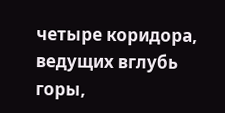четыре коридора, ведущих вглубь горы,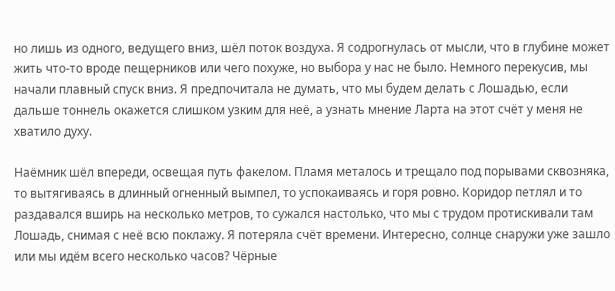но лишь из одного, ведущего вниз, шёл поток воздуха. Я содрогнулась от мысли, что в глубине может жить что-то вроде пещерников или чего похуже, но выбора у нас не было. Немного перекусив, мы начали плавный спуск вниз. Я предпочитала не думать, что мы будем делать с Лошадью, если дальше тоннель окажется слишком узким для неё, а узнать мнение Ларта на этот счёт у меня не хватило духу.

Наёмник шёл впереди, освещая путь факелом. Пламя металось и трещало под порывами сквозняка, то вытягиваясь в длинный огненный вымпел, то успокаиваясь и горя ровно. Коридор петлял и то раздавался вширь на несколько метров, то сужался настолько, что мы с трудом протискивали там Лошадь, снимая с неё всю поклажу. Я потеряла счёт времени. Интересно, солнце снаружи уже зашло или мы идём всего несколько часов? Чёрные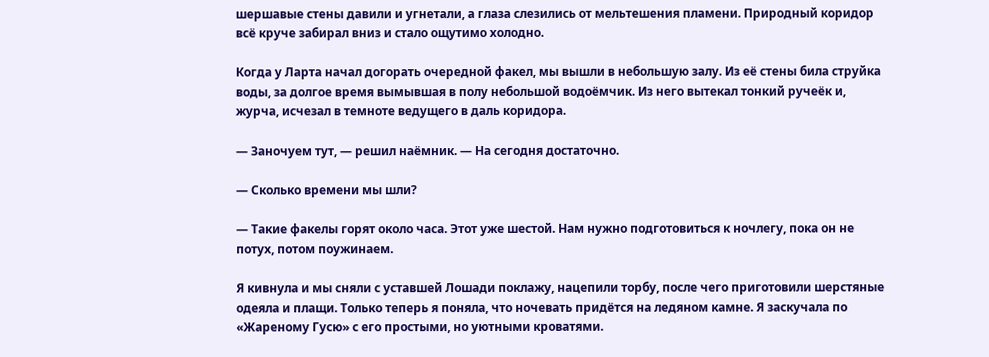шершавые стены давили и угнетали, а глаза слезились от мельтешения пламени. Природный коридор всё круче забирал вниз и стало ощутимо холодно.

Когда у Ларта начал догорать очередной факел, мы вышли в небольшую залу. Из её стены била струйка воды, за долгое время вымывшая в полу небольшой водоёмчик. Из него вытекал тонкий ручеёк и, журча, исчезал в темноте ведущего в даль коридора.

— Заночуем тут, — решил наёмник. — На сегодня достаточно.

— Сколько времени мы шли?

— Такие факелы горят около часа. Этот уже шестой. Нам нужно подготовиться к ночлегу, пока он не потух, потом поужинаем.

Я кивнула и мы сняли с уставшей Лошади поклажу, нацепили торбу, после чего приготовили шерстяные одеяла и плащи. Только теперь я поняла, что ночевать придётся на ледяном камне. Я заскучала по «Жареному Гусю» с его простыми, но уютными кроватями.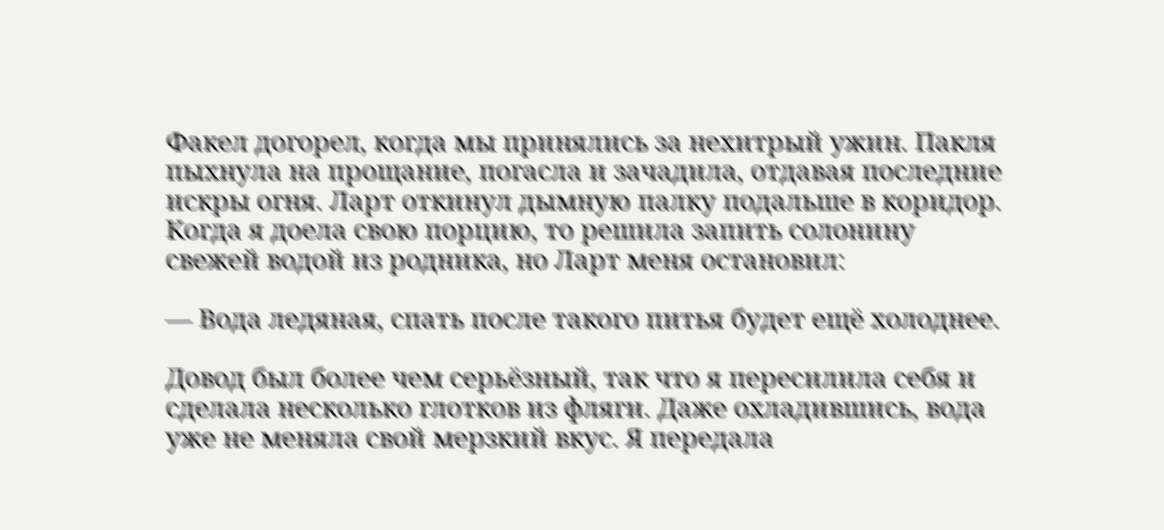Факел догорел, когда мы принялись за нехитрый ужин. Пакля пыхнула на прощание, погасла и зачадила, отдавая последние искры огня. Ларт откинул дымную палку подальше в коридор. Когда я доела свою порцию, то решила запить солонину свежей водой из родника, но Ларт меня остановил:

— Вода ледяная, спать после такого питья будет ещё холоднее.

Довод был более чем серьёзный, так что я пересилила себя и сделала несколько глотков из фляги. Даже охладившись, вода уже не меняла свой мерзкий вкус. Я передала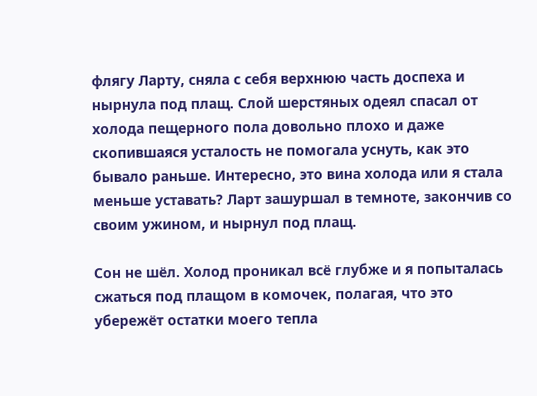флягу Ларту, сняла с себя верхнюю часть доспеха и нырнула под плащ. Слой шерстяных одеял спасал от холода пещерного пола довольно плохо и даже скопившаяся усталость не помогала уснуть, как это бывало раньше. Интересно, это вина холода или я стала меньше уставать? Ларт зашуршал в темноте, закончив со своим ужином, и нырнул под плащ.

Сон не шёл. Холод проникал всё глубже и я попыталась сжаться под плащом в комочек, полагая, что это убережёт остатки моего тепла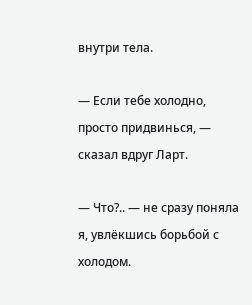внутри тела.

— Если тебе холодно, просто придвинься, — сказал вдруг Ларт.

— Что?.. — не сразу поняла я, увлёкшись борьбой с холодом.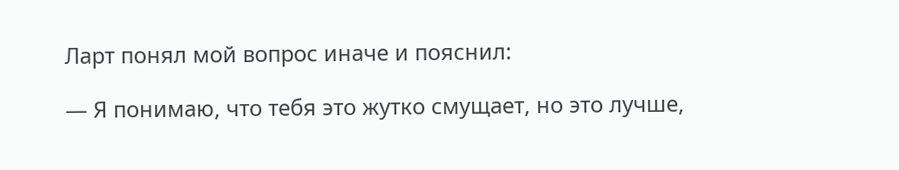Ларт понял мой вопрос иначе и пояснил:

— Я понимаю, что тебя это жутко смущает, но это лучше,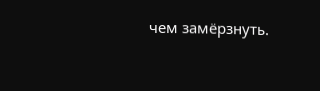чем замёрзнуть.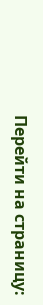Перейти на страницу: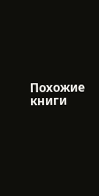Похожие книги